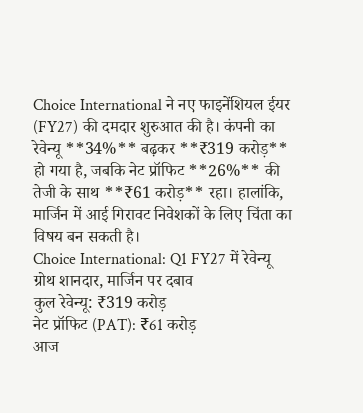Choice International ने नए फाइनेंशियल ईयर (FY27) की दमदार शुरुआत की है। कंपनी का रेवेन्यू **34%** बढ़कर **₹319 करोड़** हो गया है, जबकि नेट प्रॉफिट **26%** की तेजी के साथ **₹61 करोड़** रहा। हालांकि, मार्जिन में आई गिरावट निवेशकों के लिए चिंता का विषय बन सकती है।
Choice International: Q1 FY27 में रेवेन्यू ग्रोथ शानदार, मार्जिन पर दबाव
कुल रेवेन्यू: ₹319 करोड़
नेट प्रॉफिट (PAT): ₹61 करोड़
आज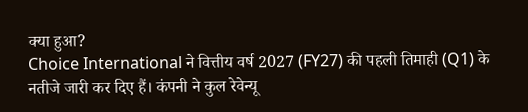क्या हुआ?
Choice International ने वित्तीय वर्ष 2027 (FY27) की पहली तिमाही (Q1) के नतीजे जारी कर दिए हैं। कंपनी ने कुल रेवेन्यू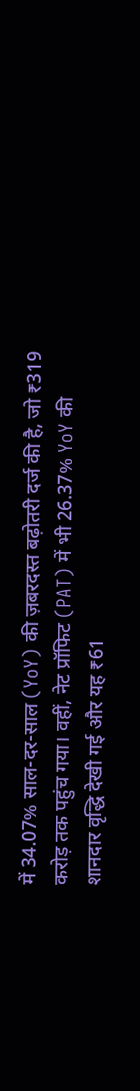में 34.07% साल-दर-साल (YoY) की ज़बरदस्त बढ़ोतरी दर्ज की है, जो ₹319 करोड़ तक पहुंच गया। वहीं, नेट प्रॉफिट (PAT) में भी 26.37% YoY की शानदार वृद्धि देखी गई और यह ₹61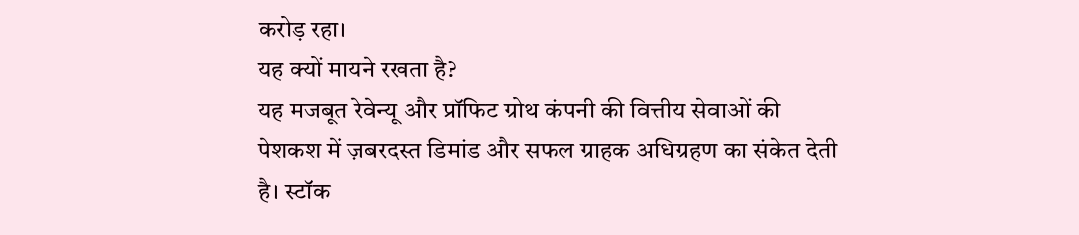करोड़ रहा।
यह क्यों मायने रखता है?
यह मजबूत रेवेन्यू और प्रॉफिट ग्रोथ कंपनी की वित्तीय सेवाओं की पेशकश में ज़बरदस्त डिमांड और सफल ग्राहक अधिग्रहण का संकेत देती है। स्टॉक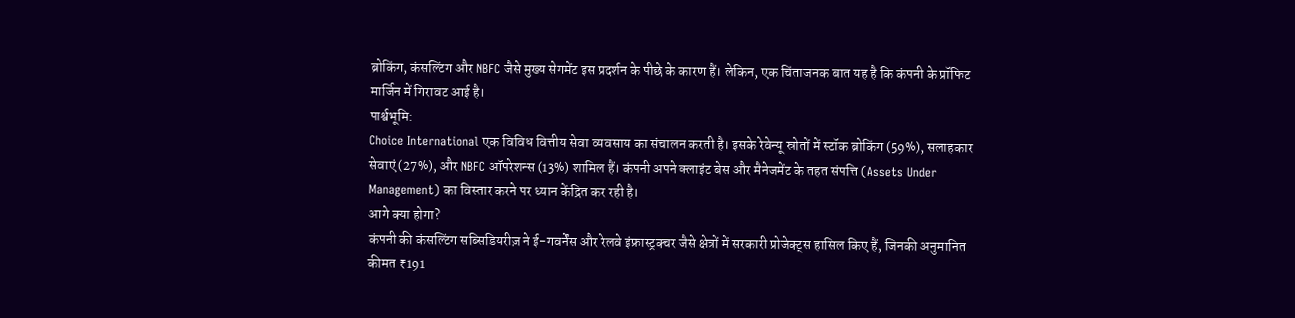ब्रोकिंग, कंसल्टिंग और NBFC जैसे मुख्य सेगमेंट इस प्रदर्शन के पीछे के कारण हैं। लेकिन, एक चिंताजनक बात यह है कि कंपनी के प्रॉफिट मार्जिन में गिरावट आई है।
पार्श्वभूमि:
Choice International एक विविध वित्तीय सेवा व्यवसाय का संचालन करती है। इसके रेवेन्यू स्रोतों में स्टॉक ब्रोकिंग (59%), सलाहकार सेवाएं (27%), और NBFC ऑपरेशन्स (13%) शामिल हैं। कंपनी अपने क्लाइंट बेस और मैनेजमेंट के तहत संपत्ति (Assets Under Management) का विस्तार करने पर ध्यान केंद्रित कर रही है।
आगे क्या होगा?
कंपनी की कंसल्टिंग सब्सिडियरीज़ ने ई-गवर्नेंस और रेलवे इंफ्रास्ट्रक्चर जैसे क्षेत्रों में सरकारी प्रोजेक्ट्स हासिल किए हैं, जिनकी अनुमानित कीमत ₹191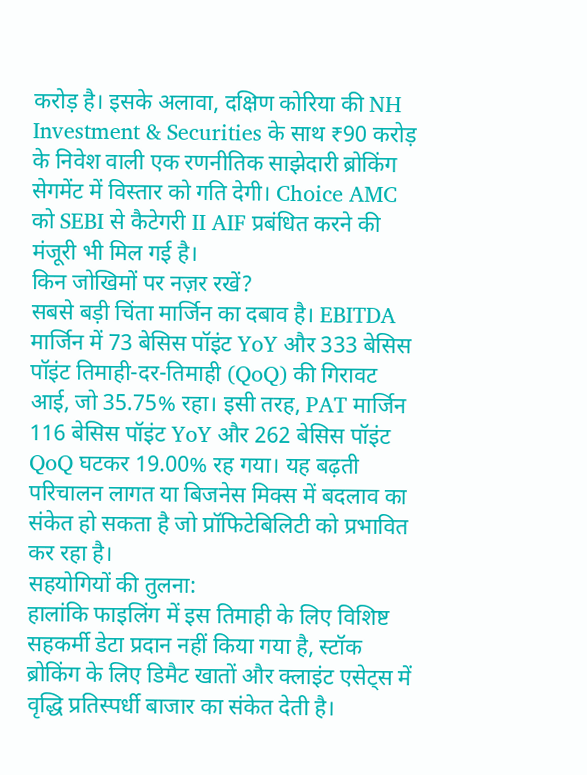करोड़ है। इसके अलावा, दक्षिण कोरिया की NH Investment & Securities के साथ ₹90 करोड़ के निवेश वाली एक रणनीतिक साझेदारी ब्रोकिंग सेगमेंट में विस्तार को गति देगी। Choice AMC को SEBI से कैटेगरी II AIF प्रबंधित करने की मंजूरी भी मिल गई है।
किन जोखिमों पर नज़र रखें?
सबसे बड़ी चिंता मार्जिन का दबाव है। EBITDA मार्जिन में 73 बेसिस पॉइंट YoY और 333 बेसिस पॉइंट तिमाही-दर-तिमाही (QoQ) की गिरावट आई, जो 35.75% रहा। इसी तरह, PAT मार्जिन 116 बेसिस पॉइंट YoY और 262 बेसिस पॉइंट QoQ घटकर 19.00% रह गया। यह बढ़ती परिचालन लागत या बिजनेस मिक्स में बदलाव का संकेत हो सकता है जो प्रॉफिटेबिलिटी को प्रभावित कर रहा है।
सहयोगियों की तुलना:
हालांकि फाइलिंग में इस तिमाही के लिए विशिष्ट सहकर्मी डेटा प्रदान नहीं किया गया है, स्टॉक ब्रोकिंग के लिए डिमैट खातों और क्लाइंट एसेट्स में वृद्धि प्रतिस्पर्धी बाजार का संकेत देती है।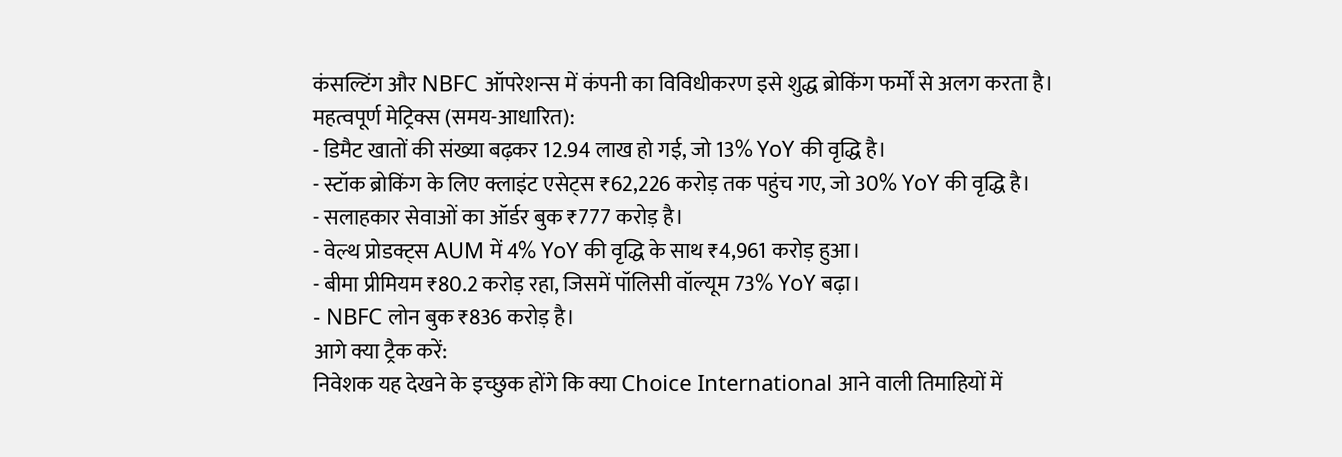कंसल्टिंग और NBFC ऑपरेशन्स में कंपनी का विविधीकरण इसे शुद्ध ब्रोकिंग फर्मों से अलग करता है।
महत्वपूर्ण मेट्रिक्स (समय-आधारित):
- डिमैट खातों की संख्या बढ़कर 12.94 लाख हो गई, जो 13% YoY की वृद्धि है।
- स्टॉक ब्रोकिंग के लिए क्लाइंट एसेट्स ₹62,226 करोड़ तक पहुंच गए, जो 30% YoY की वृद्धि है।
- सलाहकार सेवाओं का ऑर्डर बुक ₹777 करोड़ है।
- वेल्थ प्रोडक्ट्स AUM में 4% YoY की वृद्धि के साथ ₹4,961 करोड़ हुआ।
- बीमा प्रीमियम ₹80.2 करोड़ रहा, जिसमें पॉलिसी वॉल्यूम 73% YoY बढ़ा।
- NBFC लोन बुक ₹836 करोड़ है।
आगे क्या ट्रैक करें:
निवेशक यह देखने के इच्छुक होंगे कि क्या Choice International आने वाली तिमाहियों में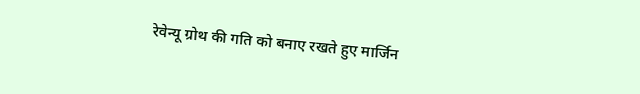रेवेन्यू ग्रोथ की गति को बनाए रखते हुए मार्जिन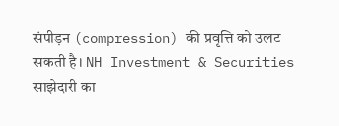संपीड़न (compression) की प्रवृत्ति को उलट सकती है। NH Investment & Securities साझेदारी का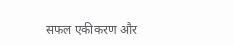सफल एकीकरण और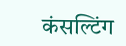कंसल्टिंग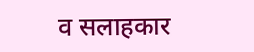व सलाहकार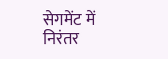सेगमेंट में निरंतर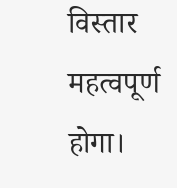विस्तार महत्वपूर्ण होगा।